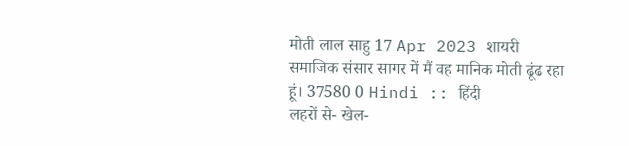मोती लाल साहु 17 Apr 2023 शायरी समाजिक संसार सागर में मैं वह मानिक मोती ढूंढ रहा हूं। 37580 0 Hindi :: हिंदी
लहरों से- खेल-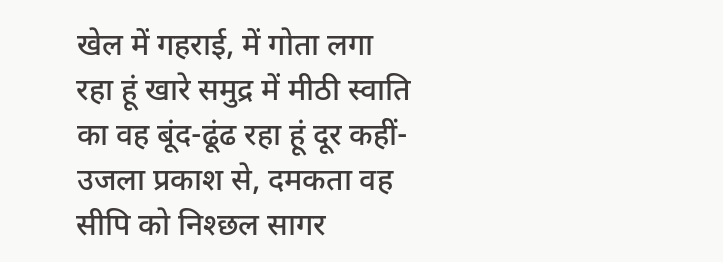खेल में गहराई, में गोता लगा रहा हूं खारे समुद्र में मीठी स्वाति का वह बूंद-ढूंढ रहा हूं दूर कहीं- उजला प्रकाश से, दमकता वह सीपि को निश्छल सागर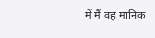में मैं वह मानिक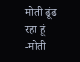मोती ढूंढ रहा हूं -मोती